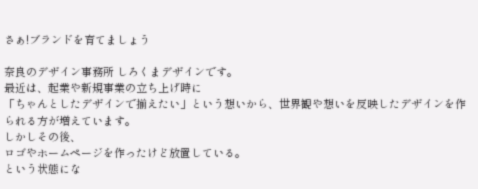さぁ!ブランドを育てましょう

奈良のデザイン事務所 しろくまデザインです。
最近は、起業や新規事業の立ち上げ時に
「ちゃんとしたデザインで揃えたい」という想いから、世界観や想いを反映したデザインを作られる方が増えています。
しかしその後、
ロゴやホームページを作ったけど放置している。
という状態にな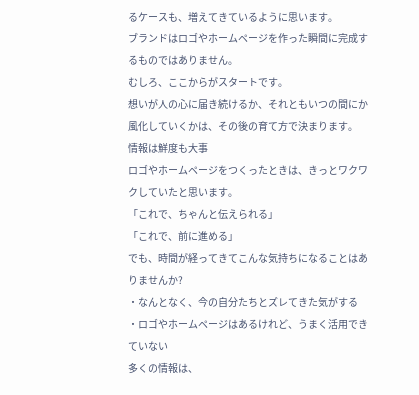るケースも、増えてきているように思います。
ブランドはロゴやホームページを作った瞬間に完成するものではありません。
むしろ、ここからがスタートです。
想いが人の心に届き続けるか、それともいつの間にか風化していくかは、その後の育て方で決まります。
情報は鮮度も大事
ロゴやホームページをつくったときは、きっとワクワクしていたと思います。
「これで、ちゃんと伝えられる」
「これで、前に進める」
でも、時間が経ってきてこんな気持ちになることはありませんか?
・なんとなく、今の自分たちとズレてきた気がする
・ロゴやホームページはあるけれど、うまく活用できていない
多くの情報は、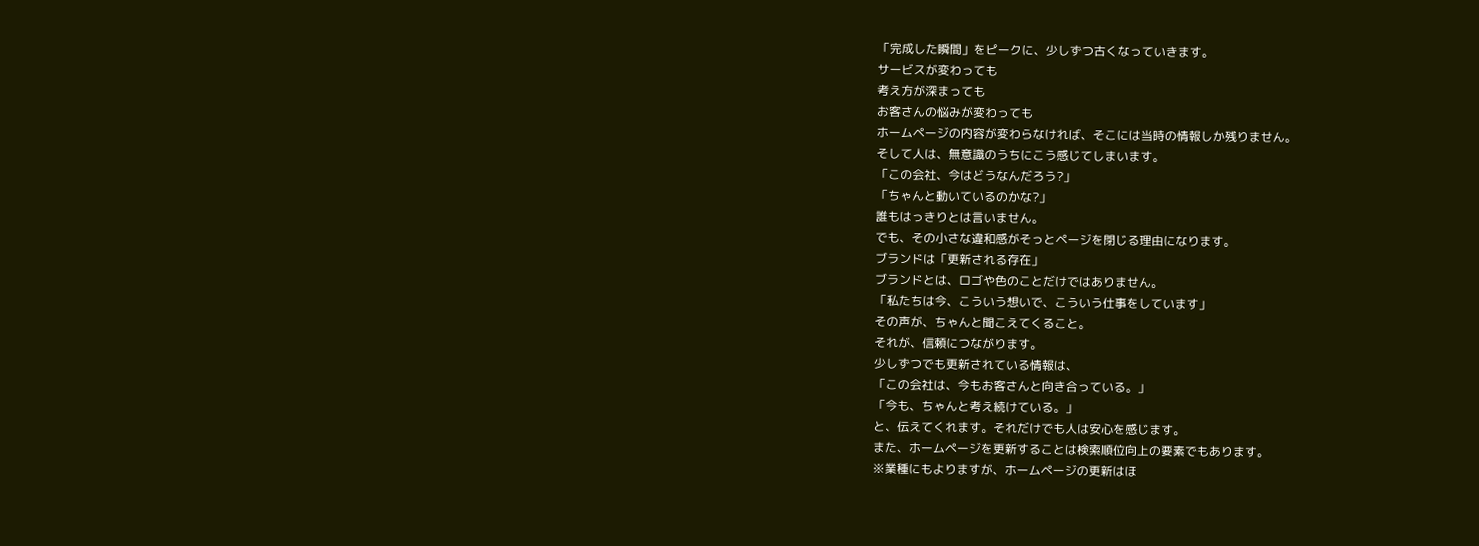「完成した瞬間」をピークに、少しずつ古くなっていきます。
サービスが変わっても
考え方が深まっても
お客さんの悩みが変わっても
ホームページの内容が変わらなければ、そこには当時の情報しか残りません。
そして人は、無意識のうちにこう感じてしまいます。
「この会社、今はどうなんだろう?」
「ちゃんと動いているのかな?」
誰もはっきりとは言いません。
でも、その小さな違和感がそっとページを閉じる理由になります。
ブランドは「更新される存在」
ブランドとは、ロゴや色のことだけではありません。
「私たちは今、こういう想いで、こういう仕事をしています」
その声が、ちゃんと聞こえてくること。
それが、信頼につながります。
少しずつでも更新されている情報は、
「この会社は、今もお客さんと向き合っている。」
「今も、ちゃんと考え続けている。」
と、伝えてくれます。それだけでも人は安心を感じます。
また、ホームページを更新することは検索順位向上の要素でもあります。
※業種にもよりますが、ホームページの更新はほ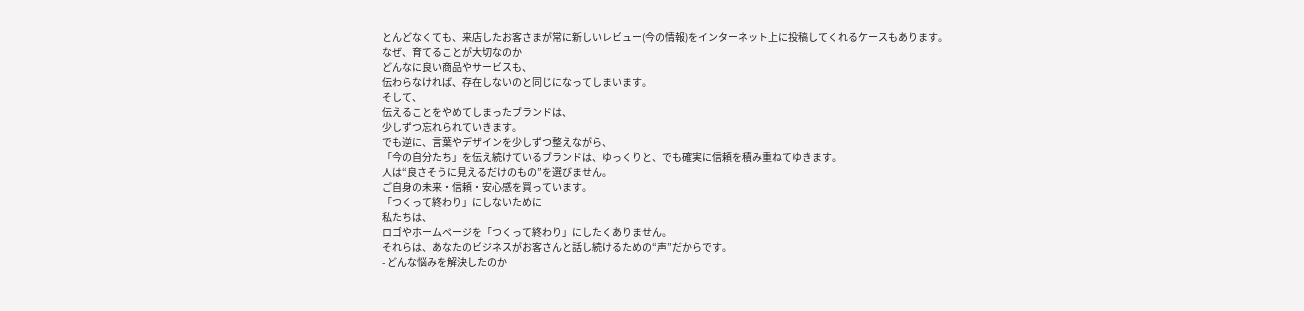とんどなくても、来店したお客さまが常に新しいレビュー(今の情報)をインターネット上に投稿してくれるケースもあります。
なぜ、育てることが大切なのか
どんなに良い商品やサービスも、
伝わらなければ、存在しないのと同じになってしまいます。
そして、
伝えることをやめてしまったブランドは、
少しずつ忘れられていきます。
でも逆に、言葉やデザインを少しずつ整えながら、
「今の自分たち」を伝え続けているブランドは、ゆっくりと、でも確実に信頼を積み重ねてゆきます。
人は“良さそうに見えるだけのもの”を選びません。
ご自身の未来・信頼・安心感を買っています。
「つくって終わり」にしないために
私たちは、
ロゴやホームページを「つくって終わり」にしたくありません。
それらは、あなたのビジネスがお客さんと話し続けるための“声”だからです。
- どんな悩みを解決したのか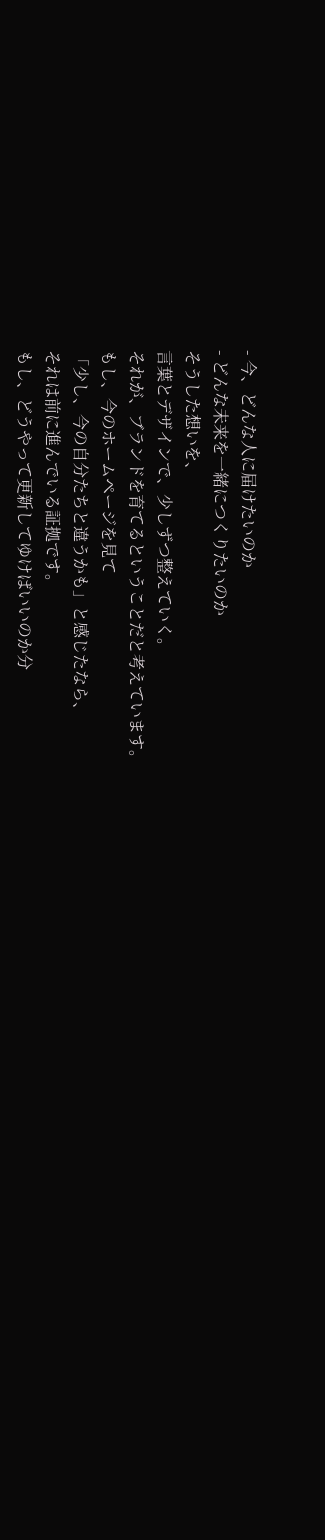- 今、どんな人に届けたいのか
- どんな未来を一緒につくりたいのか
そうした想いを、
言葉とデザインで、少しずつ整えていく。
それが、ブランドを育てるということだと考えています。
もし、今のホームページを見て
「少し、今の自分たちと違うかも」と感じたなら、
それは前に進んでいる証拠です。
もし、どうやって更新してゆけばいいのか分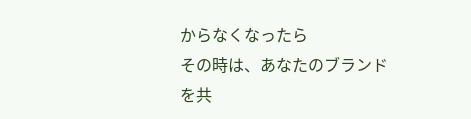からなくなったら
その時は、あなたのブランドを共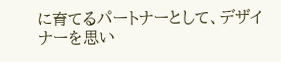に育てるパートナーとして、デザイナーを思い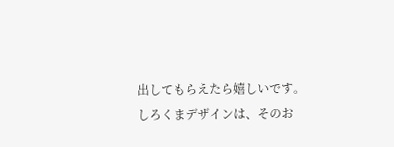出してもらえたら嬉しいです。
しろくまデザインは、そのお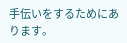手伝いをするためにあります。